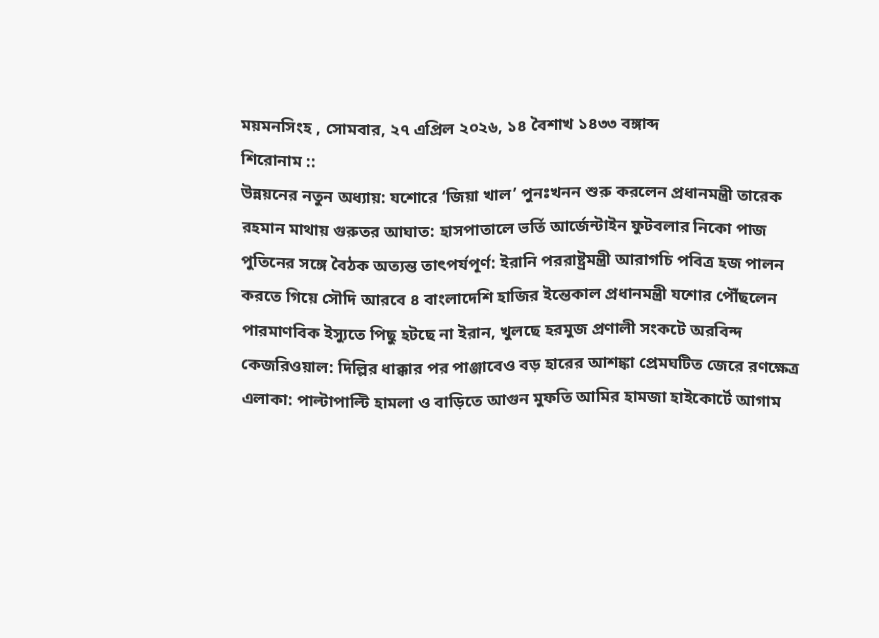ময়মনসিংহ , সোমবার, ২৭ এপ্রিল ২০২৬, ১৪ বৈশাখ ১৪৩৩ বঙ্গাব্দ
শিরোনাম ::
উন্নয়নের নতুন অধ্যায়: যশোরে ‘জিয়া খাল’ পুনঃখনন শুরু করলেন প্রধানমন্ত্রী তারেক রহমান মাথায় গুরুতর আঘাত: হাসপাতালে ভর্তি আর্জেন্টাইন ফুটবলার নিকো পাজ পুতিনের সঙ্গে বৈঠক অত্যন্ত তাৎপর্যপূর্ণ: ইরানি পররাষ্ট্রমন্ত্রী আরাগচি পবিত্র হজ পালন করতে গিয়ে সৌদি আরবে ৪ বাংলাদেশি হাজির ইন্তেকাল প্রধানমন্ত্রী যশোর পৌঁছলেন পারমাণবিক ইস্যুতে পিছু হটছে না ইরান, খুলছে হরমুজ প্রণালী সংকটে অরবিন্দ কেজরিওয়াল: দিল্লির ধাক্কার পর পাঞ্জাবেও বড় হারের আশঙ্কা প্রেমঘটিত জেরে রণক্ষেত্র এলাকা: পাল্টাপাল্টি হামলা ও বাড়িতে আগুন মুফতি আমির হামজা হাইকোর্টে আগাম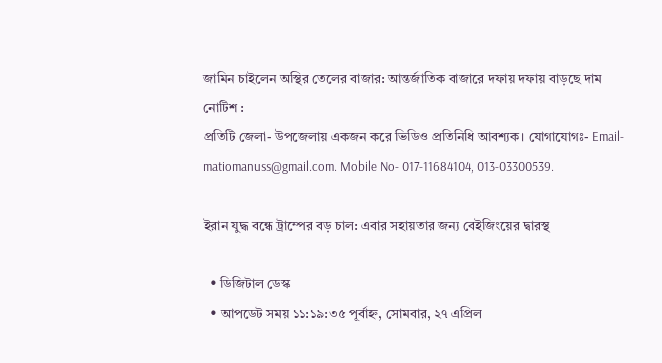জামিন চাইলেন অস্থির তেলের বাজার: আন্তর্জাতিক বাজারে দফায় দফায় বাড়ছে দাম
নোটিশ :
প্রতিটি জেলা- উপজেলায় একজন করে ভিডিও প্রতিনিধি আবশ্যক। যোগাযোগঃ- Email- matiomanuss@gmail.com. Mobile No- 017-11684104, 013-03300539.

ইরান যুদ্ধ বন্ধে ট্রাম্পের বড় চাল: এবার সহায়তার জন্য বেইজিংয়ের দ্বারস্থ

  • ডিজিটাল ডেস্ক
  • আপডেট সময় ১১:১৯:৩৫ পূর্বাহ্ন, সোমবার, ২৭ এপ্রিল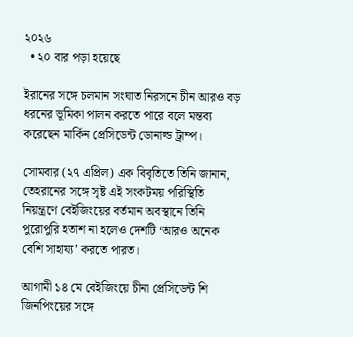২০২৬
  • ২০ বার পড়া হয়েছে

ইরানের সঙ্গে চলমান সংঘাত নিরসনে চীন আরও বড় ধরনের ভূমিকা পালন করতে পারে বলে মন্তব্য করেছেন মার্কিন প্রেসিডেন্ট ডোনাল্ড ট্রাম্প।

সোমবার (২৭ এপ্রিল) এক বিবৃতিতে তিনি জানান, তেহরানের সঙ্গে সৃষ্ট এই সংকটময় পরিস্থিতি নিয়ন্ত্রণে বেইজিংয়ের বর্তমান অবস্থানে তিনি পুরোপুরি হতাশ না হলেও দেশটি ‘আরও অনেক বেশি সাহায্য’ করতে পারত।

আগামী ১৪ মে বেইজিংয়ে চীনা প্রেসিডেন্ট শি জিনপিংয়ের সঙ্গে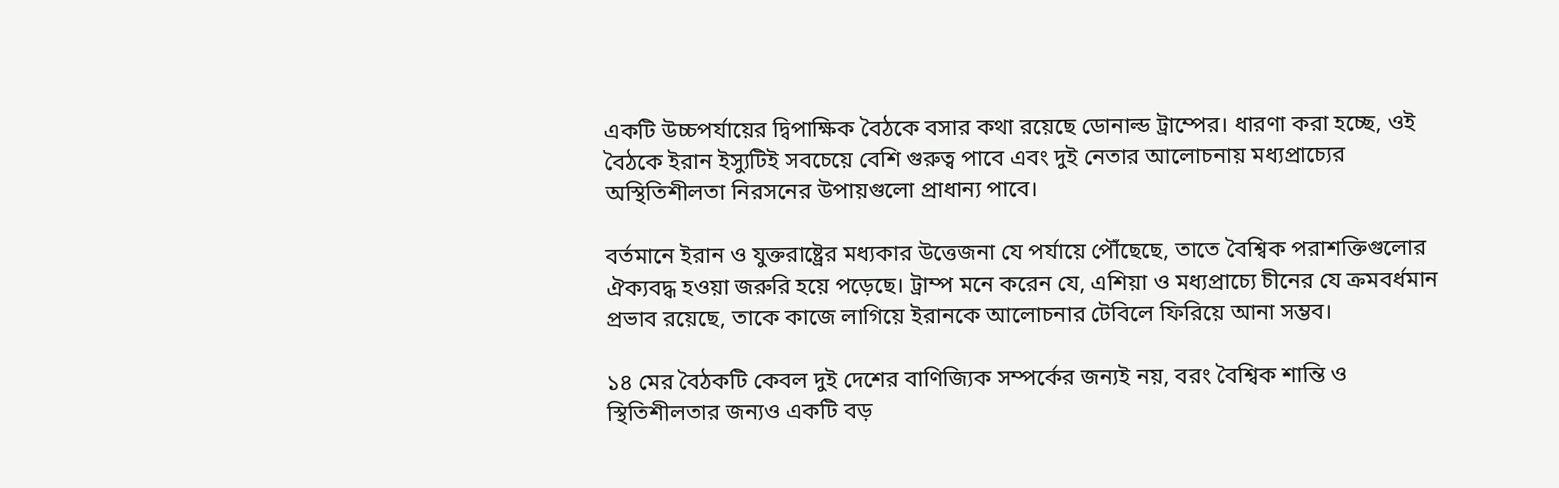একটি উচ্চপর্যায়ের দ্বিপাক্ষিক বৈঠকে বসার কথা রয়েছে ডোনাল্ড ট্রাম্পের। ধারণা করা হচ্ছে, ওই বৈঠকে ইরান ইস্যুটিই সবচেয়ে বেশি গুরুত্ব পাবে এবং দুই নেতার আলোচনায় মধ্যপ্রাচ্যের অস্থিতিশীলতা নিরসনের উপায়গুলো প্রাধান্য পাবে।

বর্তমানে ইরান ও যুক্তরাষ্ট্রের মধ্যকার উত্তেজনা যে পর্যায়ে পৌঁছেছে, তাতে বৈশ্বিক পরাশক্তিগুলোর ঐক্যবদ্ধ হওয়া জরুরি হয়ে পড়েছে। ট্রাম্প মনে করেন যে, এশিয়া ও মধ্যপ্রাচ্যে চীনের যে ক্রমবর্ধমান প্রভাব রয়েছে, তাকে কাজে লাগিয়ে ইরানকে আলোচনার টেবিলে ফিরিয়ে আনা সম্ভব।

১৪ মের বৈঠকটি কেবল দুই দেশের বাণিজ্যিক সম্পর্কের জন্যই নয়, বরং বৈশ্বিক শান্তি ও স্থিতিশীলতার জন্যও একটি বড়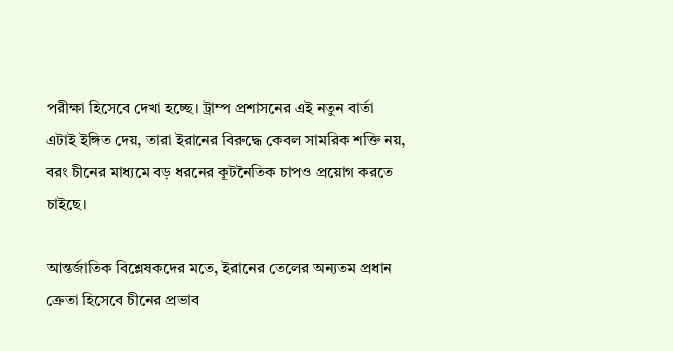পরীক্ষা হিসেবে দেখা হচ্ছে। ট্রাম্প প্রশাসনের এই নতুন বার্তা এটাই ইঙ্গিত দেয়, তারা ইরানের বিরুদ্ধে কেবল সামরিক শক্তি নয়, বরং চীনের মাধ্যমে বড় ধরনের কূটনৈতিক চাপও প্রয়োগ করতে চাইছে।

আন্তর্জাতিক বিশ্লেষকদের মতে, ইরানের তেলের অন্যতম প্রধান ক্রেতা হিসেবে চীনের প্রভাব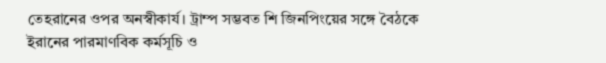তেহরানের ওপর অনস্বীকার্য। ট্রাম্প সম্ভবত শি জিনপিংয়ের সঙ্গে বৈঠকে ইরানের পারমাণবিক কর্মসূচি ও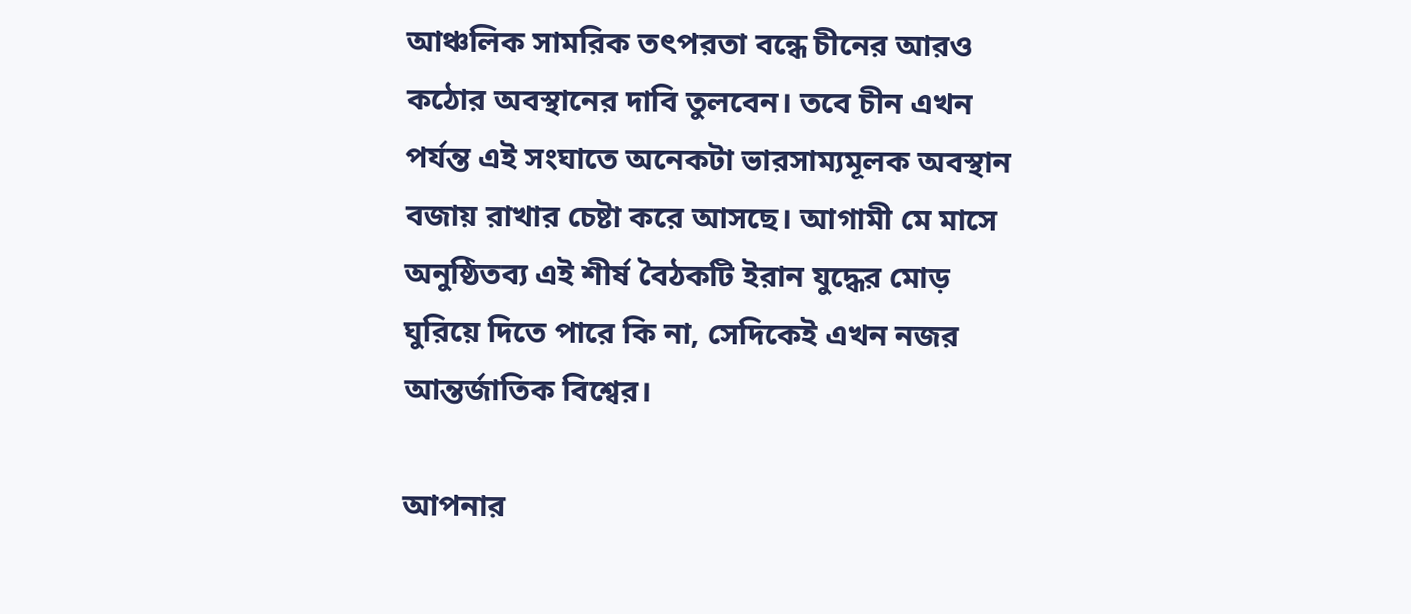আঞ্চলিক সামরিক তৎপরতা বন্ধে চীনের আরও কঠোর অবস্থানের দাবি তুলবেন। তবে চীন এখন পর্যন্ত এই সংঘাতে অনেকটা ভারসাম্যমূলক অবস্থান বজায় রাখার চেষ্টা করে আসছে। আগামী মে মাসে অনুষ্ঠিতব্য এই শীর্ষ বৈঠকটি ইরান যুদ্ধের মোড় ঘুরিয়ে দিতে পারে কি না, সেদিকেই এখন নজর আন্তর্জাতিক বিশ্বের।

আপনার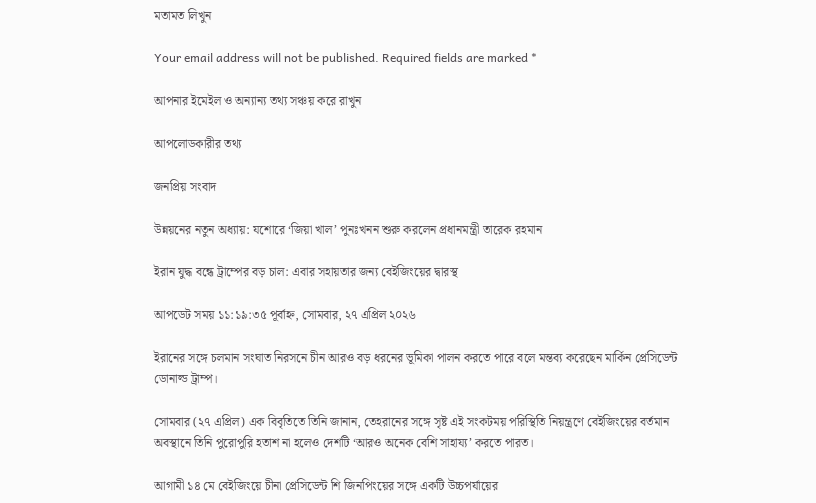মতামত লিখুন

Your email address will not be published. Required fields are marked *

আপনার ইমেইল ও অন্যান্য তথ্য সঞ্চয় করে রাখুন

আপলোডকারীর তথ্য

জনপ্রিয় সংবাদ

উন্নয়নের নতুন অধ্যায়: যশোরে ‘জিয়া খাল’ পুনঃখনন শুরু করলেন প্রধানমন্ত্রী তারেক রহমান

ইরান যুদ্ধ বন্ধে ট্রাম্পের বড় চাল: এবার সহায়তার জন্য বেইজিংয়ের দ্বারস্থ

আপডেট সময় ১১:১৯:৩৫ পূর্বাহ্ন, সোমবার, ২৭ এপ্রিল ২০২৬

ইরানের সঙ্গে চলমান সংঘাত নিরসনে চীন আরও বড় ধরনের ভূমিকা পালন করতে পারে বলে মন্তব্য করেছেন মার্কিন প্রেসিডেন্ট ডোনাল্ড ট্রাম্প।

সোমবার (২৭ এপ্রিল) এক বিবৃতিতে তিনি জানান, তেহরানের সঙ্গে সৃষ্ট এই সংকটময় পরিস্থিতি নিয়ন্ত্রণে বেইজিংয়ের বর্তমান অবস্থানে তিনি পুরোপুরি হতাশ না হলেও দেশটি ‘আরও অনেক বেশি সাহায্য’ করতে পারত।

আগামী ১৪ মে বেইজিংয়ে চীনা প্রেসিডেন্ট শি জিনপিংয়ের সঙ্গে একটি উচ্চপর্যায়ের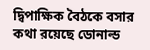দ্বিপাক্ষিক বৈঠকে বসার কথা রয়েছে ডোনাল্ড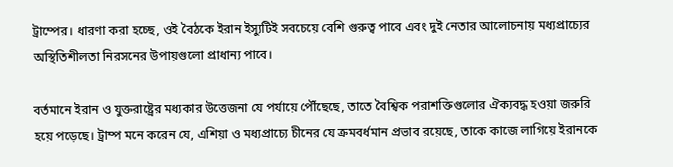ট্রাম্পের। ধারণা করা হচ্ছে, ওই বৈঠকে ইরান ইস্যুটিই সবচেয়ে বেশি গুরুত্ব পাবে এবং দুই নেতার আলোচনায় মধ্যপ্রাচ্যের অস্থিতিশীলতা নিরসনের উপায়গুলো প্রাধান্য পাবে।

বর্তমানে ইরান ও যুক্তরাষ্ট্রের মধ্যকার উত্তেজনা যে পর্যায়ে পৌঁছেছে, তাতে বৈশ্বিক পরাশক্তিগুলোর ঐক্যবদ্ধ হওয়া জরুরি হয়ে পড়েছে। ট্রাম্প মনে করেন যে, এশিয়া ও মধ্যপ্রাচ্যে চীনের যে ক্রমবর্ধমান প্রভাব রয়েছে, তাকে কাজে লাগিয়ে ইরানকে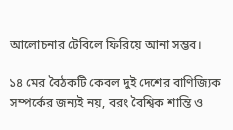আলোচনার টেবিলে ফিরিয়ে আনা সম্ভব।

১৪ মের বৈঠকটি কেবল দুই দেশের বাণিজ্যিক সম্পর্কের জন্যই নয়, বরং বৈশ্বিক শান্তি ও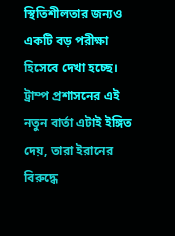স্থিতিশীলতার জন্যও একটি বড় পরীক্ষা হিসেবে দেখা হচ্ছে। ট্রাম্প প্রশাসনের এই নতুন বার্তা এটাই ইঙ্গিত দেয়, তারা ইরানের বিরুদ্ধে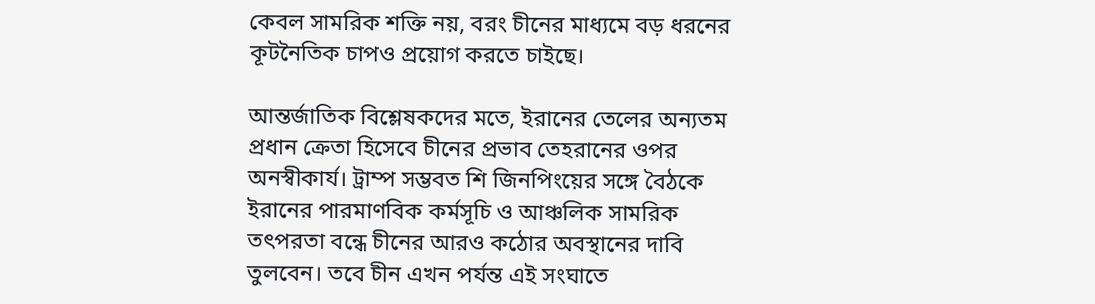কেবল সামরিক শক্তি নয়, বরং চীনের মাধ্যমে বড় ধরনের কূটনৈতিক চাপও প্রয়োগ করতে চাইছে।

আন্তর্জাতিক বিশ্লেষকদের মতে, ইরানের তেলের অন্যতম প্রধান ক্রেতা হিসেবে চীনের প্রভাব তেহরানের ওপর অনস্বীকার্য। ট্রাম্প সম্ভবত শি জিনপিংয়ের সঙ্গে বৈঠকে ইরানের পারমাণবিক কর্মসূচি ও আঞ্চলিক সামরিক তৎপরতা বন্ধে চীনের আরও কঠোর অবস্থানের দাবি তুলবেন। তবে চীন এখন পর্যন্ত এই সংঘাতে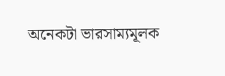অনেকটা ভারসাম্যমূলক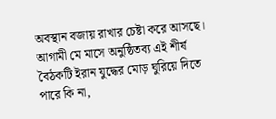অবস্থান বজায় রাখার চেষ্টা করে আসছে। আগামী মে মাসে অনুষ্ঠিতব্য এই শীর্ষ বৈঠকটি ইরান যুদ্ধের মোড় ঘুরিয়ে দিতে পারে কি না,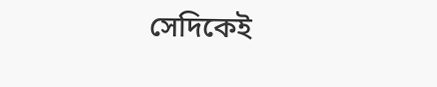সেদিকেই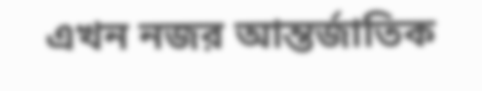এখন নজর আন্তর্জাতিক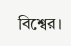বিশ্বের।